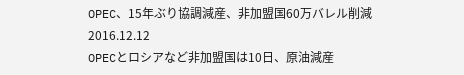OPEC、15年ぶり協調減産、非加盟国60万バレル削減
2016.12.12
OPECとロシアなど非加盟国は10日、原油減産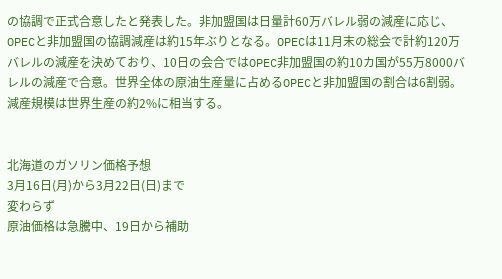の協調で正式合意したと発表した。非加盟国は日量計60万バレル弱の減産に応じ、OPECと非加盟国の協調減産は約15年ぶりとなる。OPECは11月末の総会で計約120万バレルの減産を決めており、10日の会合ではOPEC非加盟国の約10カ国が55万8000バレルの減産で合意。世界全体の原油生産量に占めるOPECと非加盟国の割合は6割弱。減産規模は世界生産の約2%に相当する。


北海道のガソリン価格予想
3月16日(月)から3月22日(日)まで
変わらず
原油価格は急騰中、19日から補助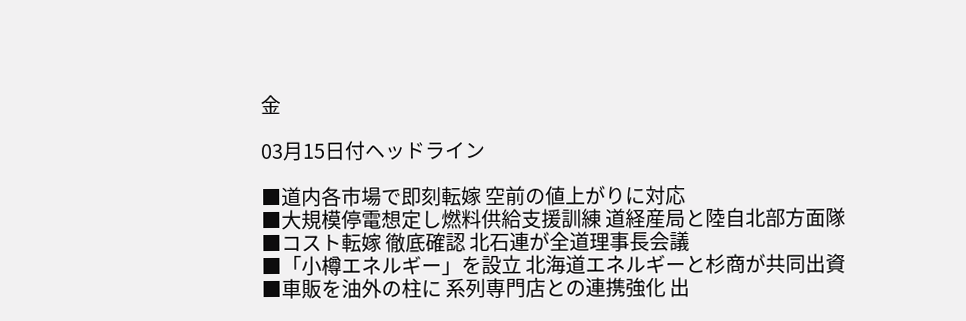金

03月15日付ヘッドライン

■道内各市場で即刻転嫁 空前の値上がりに対応
■大規模停電想定し燃料供給支援訓練 道経産局と陸自北部方面隊
■コスト転嫁 徹底確認 北石連が全道理事長会議
■「小樽エネルギー」を設立 北海道エネルギーと杉商が共同出資
■車販を油外の柱に 系列専門店との連携強化 出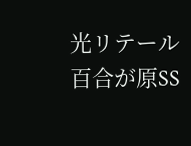光リテール百合が原SS